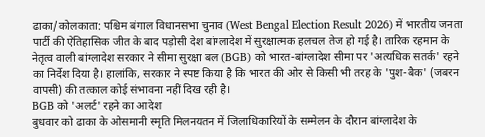ढाका/कोलकाता: पश्चिम बंगाल विधानसभा चुनाव (West Bengal Election Result 2026) में भारतीय जनता पार्टी की ऐतिहासिक जीत के बाद पड़ोसी देश बांग्लादेश में सुरक्षात्मक हलचल तेज हो गई है। तारिक रहमान के नेतृत्व वाली बांग्लादेश सरकार ने सीमा सुरक्षा बल (BGB) को भारत-बांग्लादेश सीमा पर 'अत्यधिक सतर्क' रहने का निर्देश दिया है। हालांकि, सरकार ने स्पष्ट किया है कि भारत की ओर से किसी भी तरह के 'पुश-बैक' (जबरन वापसी) की तत्काल कोई संभावना नहीं दिख रही है।
BGB को 'अलर्ट' रहने का आदेश
बुधवार को ढाका के ओसमानी स्मृति मिलनयतन में जिलाधिकारियों के सम्मेलन के दौरान बांग्लादेश के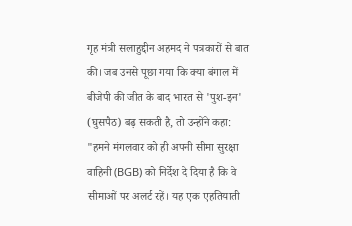गृह मंत्री सलाहुद्दीन अहमद ने पत्रकारों से बात की। जब उनसे पूछा गया कि क्या बंगाल में बीजेपी की जीत के बाद भारत से 'पुश-इन' (घुसपैठ) बढ़ सकती है, तो उन्होंने कहा: "हमने मंगलवार को ही अपनी सीमा सुरक्षा वाहिनी (BGB) को निर्देश दे दिया है कि वे सीमाओं पर अलर्ट रहें। यह एक एहतियाती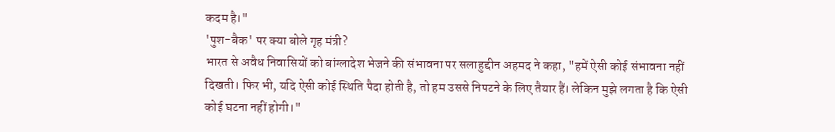कदम है।"
'पुश-बैक' पर क्या बोले गृह मंत्री?
भारत से अवैध निवासियों को बांग्लादेश भेजने की संभावना पर सलाहुद्दीन अहमद ने कहा, "हमें ऐसी कोई संभावना नहीं दिखती। फिर भी, यदि ऐसी कोई स्थिति पैदा होती है, तो हम उससे निपटने के लिए तैयार हैं। लेकिन मुझे लगता है कि ऐसी कोई घटना नहीं होगी।"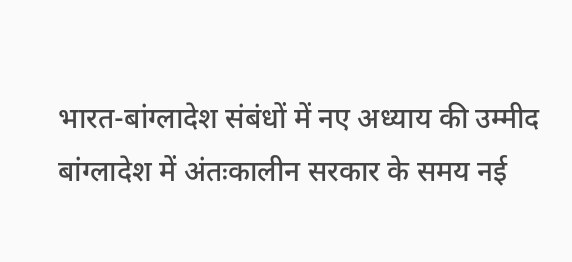भारत-बांग्लादेश संबंधों में नए अध्याय की उम्मीद
बांग्लादेश में अंतःकालीन सरकार के समय नई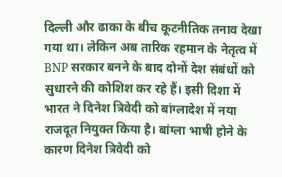दिल्ली और ढाका के बीच कूटनीतिक तनाव देखा गया था। लेकिन अब तारिक रहमान के नेतृत्व में BNP सरकार बनने के बाद दोनों देश संबंधों को सुधारने की कोशिश कर रहे हैं। इसी दिशा में भारत ने दिनेश त्रिवेदी को बांग्लादेश में नया राजदूत नियुक्त किया है। बांग्ला भाषी होने के कारण दिनेश त्रिवेदी को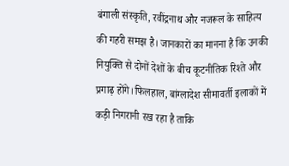बंगाली संस्कृति, रवींद्रनाथ और नजरूल के साहित्य की गहरी समझ है। जानकारों का मानना है कि उनकी नियुक्ति से दोनों देशों के बीच कूटनीतिक रिश्ते और प्रगाढ़ होंगे।फिलहाल, बांग्लादेश सीमावर्ती इलाकों में कड़ी निगरानी रख रहा है ताकि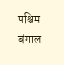पश्चिम बंगाल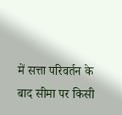में सत्ता परिवर्तन के बाद सीमा पर किसी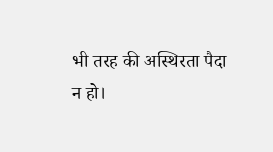भी तरह की अस्थिरता पैदा न हो।